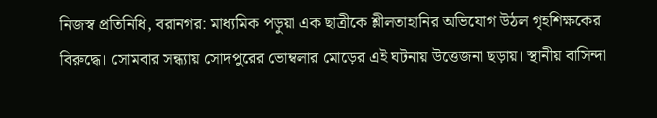নিজস্ব প্রতিনিধি, বরানগর: মাধ্যমিক পড়ুয়া এক ছাত্রীকে শ্লীলতাহানির অভিযোগ উঠল গৃহশিক্ষকের বিরুদ্ধে। সোমবার সন্ধ্যায় সোদপুরের ভোম্বলার মোড়ের এই ঘটনায় উত্তেজনা ছড়ায়। স্থানীয় বাসিন্দা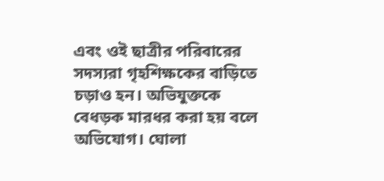এবং ওই ছাত্রীর পরিবারের সদস্যরা গৃহশিক্ষকের বাড়িতে চড়াও হন। অভিযুক্তকে বেধড়ক মারধর করা হয় বলে অভিযোগ। ঘোলা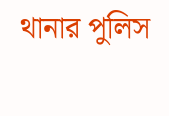থানার পুলিস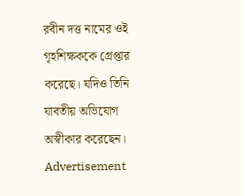রবীন দত্ত নামের ওই গৃহশিক্ষককে গ্রেপ্তার করেছে। যদিও তিনি যাবতীয় অভিযোগ অস্বীকার করেছেন।
Advertisement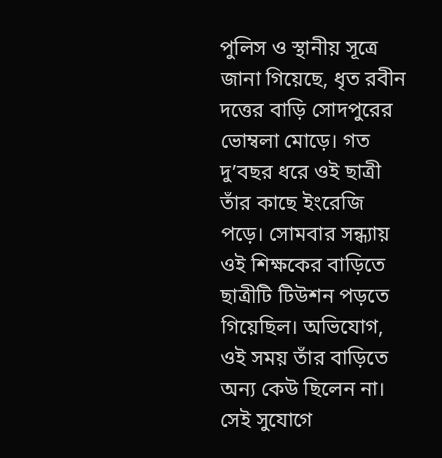পুলিস ও স্থানীয় সূত্রে জানা গিয়েছে, ধৃত রবীন দত্তের বাড়ি সোদপুরের ভোম্বলা মোড়ে। গত দু’বছর ধরে ওই ছাত্রী তাঁর কাছে ইংরেজি পড়ে। সোমবার সন্ধ্যায় ওই শিক্ষকের বাড়িতে ছাত্রীটি টিউশন পড়তে গিয়েছিল। অভিযোগ, ওই সময় তাঁর বাড়িতে অন্য কেউ ছিলেন না। সেই সুযোগে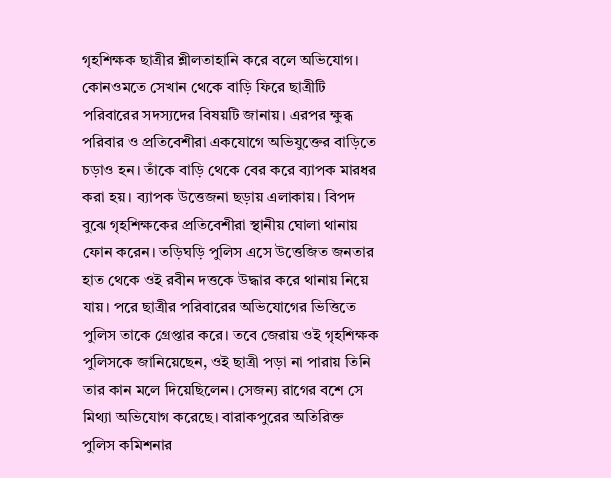গৃহশিক্ষক ছাত্রীর শ্লীলতাহানি করে বলে অভিযোগ। কোনওমতে সেখান থেকে বাড়ি ফিরে ছাত্রীটি পরিবারের সদস্যদের বিষয়টি জানায়। এরপর ক্ষুব্ধ পরিবার ও প্রতিবেশীরা একযোগে অভিযুক্তের বাড়িতে চড়াও হন। তাঁকে বাড়ি থেকে বের করে ব্যাপক মারধর করা হয়। ব্যাপক উত্তেজনা ছড়ায় এলাকায়। বিপদ বুঝে গৃহশিক্ষকের প্রতিবেশীরা স্থানীয় ঘোলা থানায় ফোন করেন। তড়িঘড়ি পুলিস এসে উত্তেজিত জনতার হাত থেকে ওই রবীন দত্তকে উদ্ধার করে থানায় নিয়ে যায়। পরে ছাত্রীর পরিবারের অভিযোগের ভিত্তিতে পুলিস তাকে গ্রেপ্তার করে। তবে জেরায় ওই গৃহশিক্ষক পুলিসকে জানিয়েছেন, ওই ছাত্রী পড়া না পারায় তিনি তার কান মলে দিয়েছিলেন। সেজন্য রাগের বশে সে মিথ্যা অভিযোগ করেছে। বারাকপুরের অতিরিক্ত পুলিস কমিশনার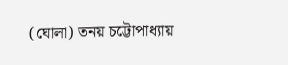(ঘোলা) তনয় চট্টোপাধ্যায়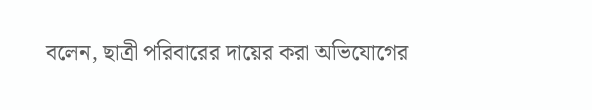বলেন, ছাত্রী পরিবারের দায়ের করা অভিযোগের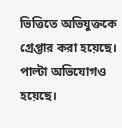ভিত্তিতে অভিযুক্তকে গ্রেপ্তার করা হয়েছে। পাল্টা অভিযোগও হয়েছে।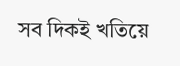সব দিকই খতিয়ে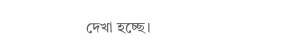দেখা হচ্ছে।